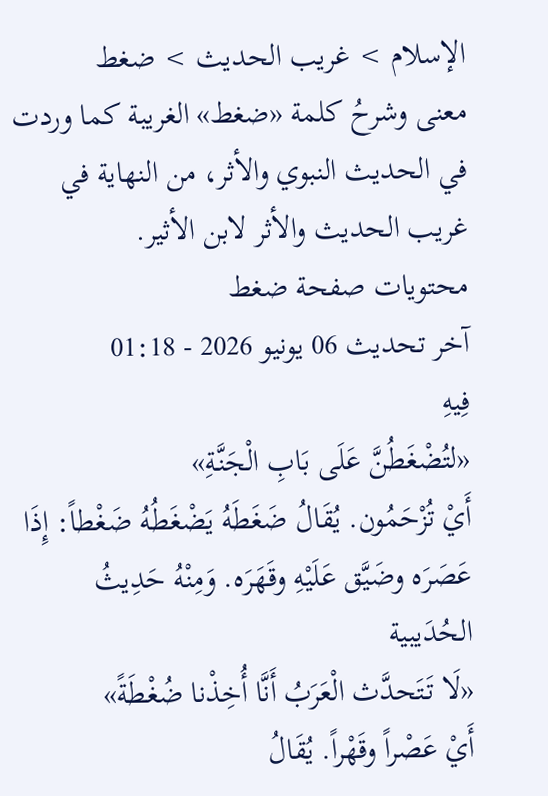الإسلام > غريب الحديث > ضغط
معنى وشرحُ كلمة «ضغط» الغريبة كما وردت في الحديث النبوي والأثر، من النهاية في غريب الحديث والأثر لابن الأثير.
محتويات صفحة ضغط
آخر تحديث 06 يونيو 2026 - 01:18
فِيهِ
«لتُضْغَطُنَّ عَلَى بَابِ الْجَنَّةِ»
أَيْ تُزْحَمُون. يُقَالُ ضَغَطَهُ يَضْغَطُهُ ضَغْطاً: إِذَا عَصَرَه وضَيَّق عَلَيْهِ وقَهَرَه. وَمِنْهُ حَدِيثُ الحُدَيبية
«لَا تَتَحدَّث الْعَرَبُ أَنَّا أُخِذْنا ضُغْطَةً»
أَيْ عَصْراً وقَهْراً. يُقَالُ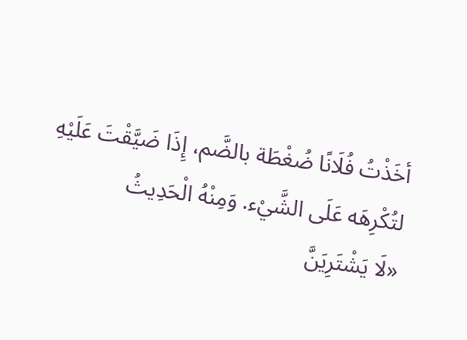أخَذْتُ فُلَانًا ضُغْطَة بالضَّم، إِذَا ضَيَّقْتَ عَلَيْهِ لتُكْرِهَه عَلَى الشَّيْء. وَمِنْهُ الْحَدِيثُ
«لَا يَشْتَرِيَنَّ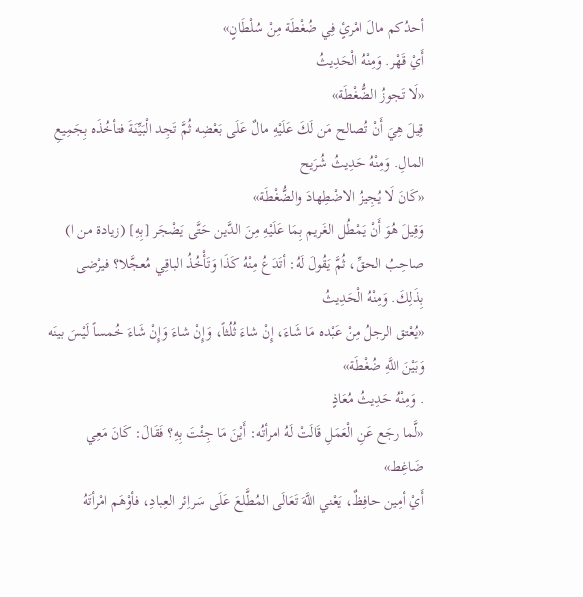أحدُكم مالَ امْرئٍ فِي ضُغْطَة مِنْ سُلْطَانٍ»
أَيْ قَهْر. وَمِنْهُ الْحَدِيثُ
«لَا تَجوزُ الضُّغْطَة»
قِيلَ هِيَ أَنْ تُصالح مَن لَكَ عَلَيْهِ مالٌ عَلَى بَعْضِه ثُمَّ تَجِد الْبَيِّنَةَ فتأخُذَه بِجَمِيعِ المالِ. وَمِنْهُ حَدِيثُ شُرَيح
«كَانَ لَا يُجِيزُ الاضْطِهادَ والضُّغْطَة»
وَقِيلَ هُوَ أَنْ يَمْطُل الغَريم بِمَا عَلَيْهِ مِنَ الدَّين حَتَّى يَضْجَر [بِهِ] (زيادة من ا) صاحِبُ الحقِّ، ثُمَّ يَقُولَ لَهُ: أتَدَعُ مِنْهُ كَذَا وَتَأْخُذُ الباقِي مُعجَّلا؟ فيرْضى بِذَلِكَ. وَمِنْهُ الْحَدِيثُ
«يُعْتق الرجلُ مِنْ عَبْده مَا شَاءَ، إِنْ شاءَ ثُلُثاً، وَإِنْ شاءَ وَإِنْ شَاءَ خُمساً لَيْسَ بينَه وَبَيْنَ اللَّهِ ضُغْطَة»
. وَمِنْهُ حَدِيثُ مُعَاذٍ
«لَّما رجَع عَنِ الْعَمَلِ قَالَتْ لَهُ امرأتُه: أَيْنَ مَا جِئْتَ بِهِ؟ فَقَالَ: كَانَ مَعِي ضَاغِط»
أَيْ أمِين حافِظٌ، يَعْني اللَّهَ تَعَالَى المُطَّلعَ عَلَى سَراِئر العِبادِ، فأوْهَم امْرأتَهُ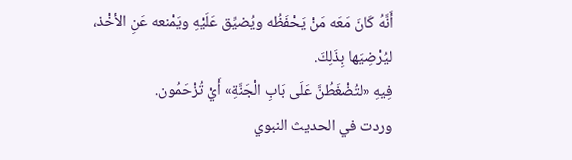أَنَّهُ كَانَ مَعَه مَنْ يَحْفَظُه ويُضيِّق عَلَيْهِ ويَمْنعه عَنِ الأخْذ، ليُرْضِيَها بِذَلِكَ.
فِيهِ «لتُضْغَطُنَّ عَلَى بَابِ الْجَنَّةِ» أَيْ تُزْحَمُون.
وردت في الحديث النبوي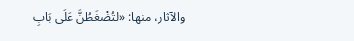والآثار، منها: «لتُضْغَطُنَّ عَلَى بَابِ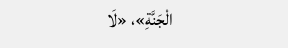الْجَنَّةِ»، «لَا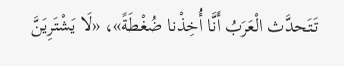تَتَحدَّث الْعَرَبُ أَنَّا أُخِذْنا ضُغْطَةً»، «لَا يَشْتَرِيَنَّ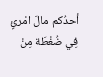أحدُكم مالَ امْرئٍ فِي ضُغْطَة مِنْ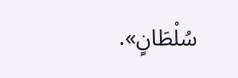سُلْطَانٍ».